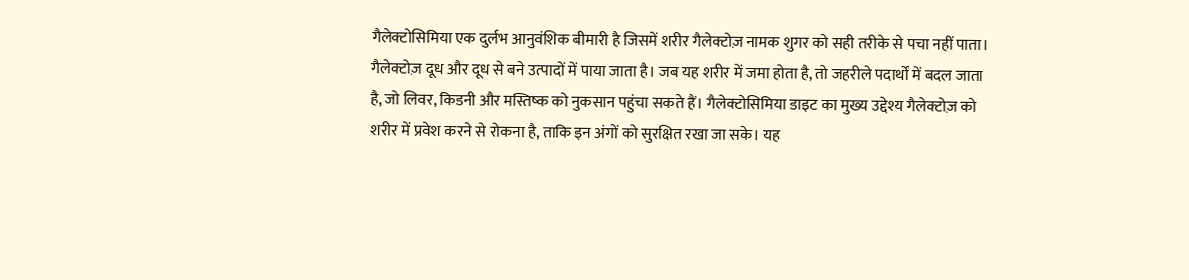गैलेक्टोसिमिया एक दुर्लभ आनुवंशिक बीमारी है जिसमें शरीर गैलेक्टोज़ नामक शुगर को सही तरीके से पचा नहीं पाता। गैलेक्टोज़ दूध और दूध से बने उत्पादों में पाया जाता है। जब यह शरीर में जमा होता है, तो जहरीले पदार्थों में बदल जाता है, जो लिवर, किडनी और मस्तिष्क को नुकसान पहुंचा सकते हैं। गैलेक्टोसिमिया डाइट का मुख्य उद्देश्य गैलेक्टोज़ को शरीर में प्रवेश करने से रोकना है, ताकि इन अंगों को सुरक्षित रखा जा सके। यह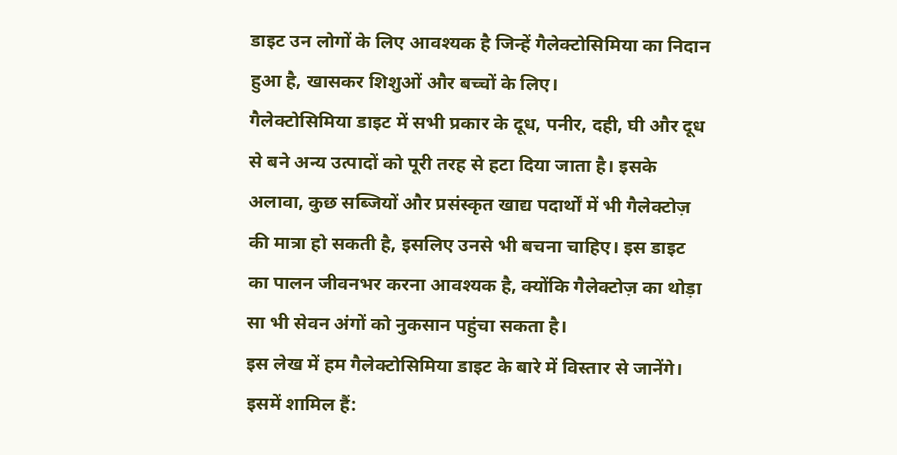डाइट उन लोगों के लिए आवश्यक है जिन्हें गैलेक्टोसिमिया का निदान हुआ है, खासकर शिशुओं और बच्चों के लिए।
गैलेक्टोसिमिया डाइट में सभी प्रकार के दूध, पनीर, दही, घी और दूध से बने अन्य उत्पादों को पूरी तरह से हटा दिया जाता है। इसके अलावा, कुछ सब्जियों और प्रसंस्कृत खाद्य पदार्थों में भी गैलेक्टोज़ की मात्रा हो सकती है, इसलिए उनसे भी बचना चाहिए। इस डाइट का पालन जीवनभर करना आवश्यक है, क्योंकि गैलेक्टोज़ का थोड़ा सा भी सेवन अंगों को नुकसान पहुंचा सकता है।
इस लेख में हम गैलेक्टोसिमिया डाइट के बारे में विस्तार से जानेंगे। इसमें शामिल हैं: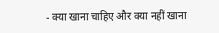- क्या खाना चाहिए और क्या नहीं खाना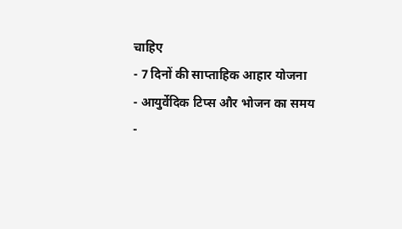चाहिए
- 7 दिनों की साप्ताहिक आहार योजना
- आयुर्वेदिक टिप्स और भोजन का समय
-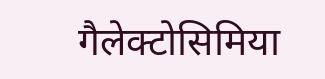गैलेक्टोसिमिया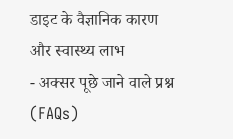डाइट के वैज्ञानिक कारण और स्वास्थ्य लाभ
- अक्सर पूछे जाने वाले प्रश्न (FAQs)